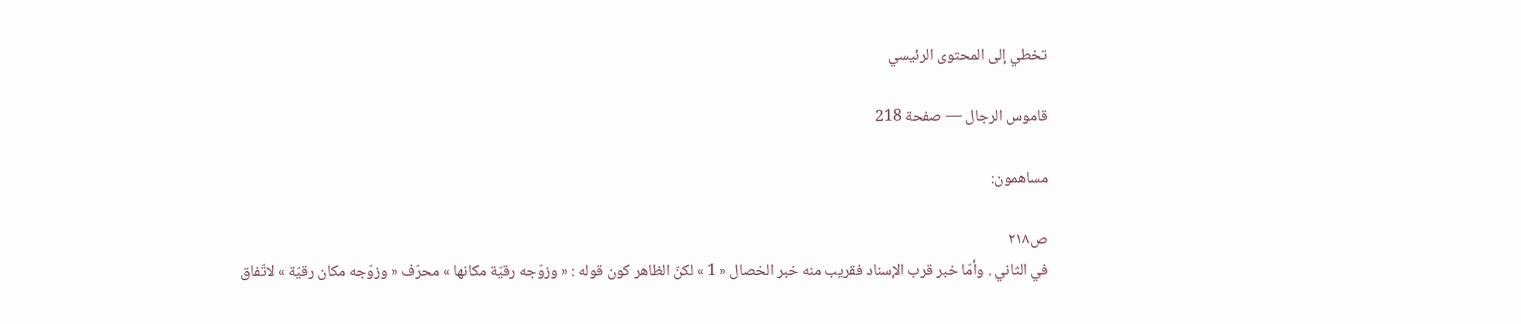تخطي إلى المحتوى الرئيسي

قاموس الرجال — صفحة 218

مساهمون:

ص٢١٨
في الثاني . وأمّا خبر قرب الإسناد فقريب منه خبر الخصال « 1 » لكنّ الظاهر كون قوله : « وزوّجه رقيّة مكانها » محرّف « وزوّجه مكان رقيّة » لاتّفاق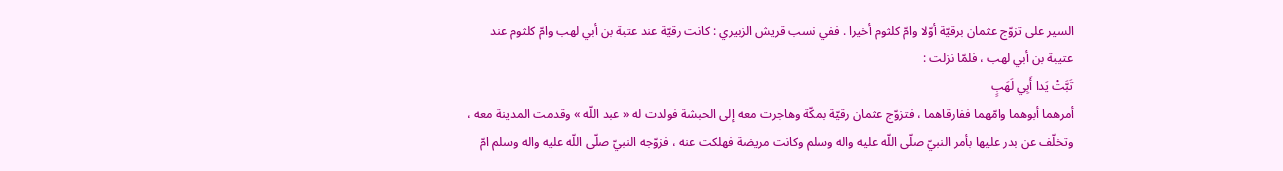السير على تزوّج عثمان برقيّة أوّلا وامّ كلثوم أخيرا . ففي نسب قريش الزبيري : كانت رقيّة عند عتبة بن أبي لهب وامّ كلثوم عند عتيبة بن أبي لهب ، فلمّا نزلت :
تَبَّتْ يَدا أَبِي لَهَبٍ
أمرهما أبوهما وامّهما ففارقاهما ، فتزوّج عثمان رقيّة بمكّة وهاجرت معه إلى الحبشة فولدت له « عبد اللّه » وقدمت المدينة معه ، وتخلّف عن بدر عليها بأمر النبيّ صلّى اللّه عليه واله وسلم وكانت مريضة فهلكت عنه ، فزوّجه النبيّ صلّى اللّه عليه واله وسلم امّ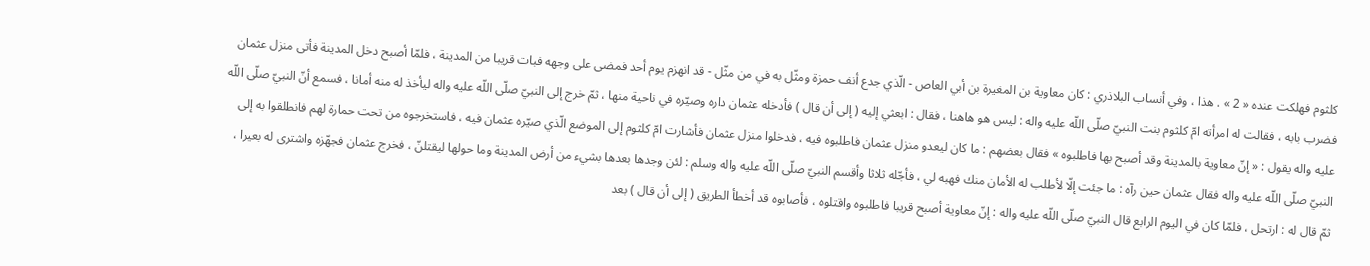كلثوم فهلكت عنده « 2 » . هذا ، وفي أنساب البلاذري : كان معاوية بن المغيرة بن أبي العاص - الّذي جدع أنف حمزة ومثّل به في من مثّل - قد انهزم يوم أحد فمضى على وجهه فبات قريبا من المدينة ، فلمّا أصبح دخل المدينة فأتى منزل عثمان فضرب بابه ، فقالت له امرأته امّ كلثوم بنت النبيّ صلّى اللّه عليه واله : ليس هو هاهنا ، فقال : ابعثي إليه ( إلى أن قال ) فأدخله عثمان داره وصيّره في ناحية منها ، ثمّ خرج إلى النبيّ صلّى اللّه عليه واله ليأخذ له منه أمانا ، فسمع أنّ النبيّ صلّى اللّه عليه واله يقول : « إنّ معاوية بالمدينة وقد أصبح بها فاطلبوه » فقال بعضهم : ما كان ليعدو منزل عثمان فاطلبوه فيه ، فدخلوا منزل عثمان فأشارت امّ كلثوم إلى الموضع الّذي صيّره عثمان فيه ، فاستخرجوه من تحت حمارة لهم فانطلقوا به إلى النبيّ صلّى اللّه عليه واله فقال عثمان حين رآه : ما جئت إلّا لأطلب له الأمان منك فهبه لي ، فأجّله ثلاثا وأقسم النبيّ صلّى اللّه عليه واله وسلم : لئن وجدها بعدها بشيء من أرض المدينة وما حولها ليقتلنّ ، فخرج عثمان فجهّزه واشترى له بعيرا ، ثمّ قال له : ارتحل ، فلمّا كان في اليوم الرابع قال النبيّ صلّى اللّه عليه واله : إنّ معاوية أصبح قريبا فاطلبوه واقتلوه ، فأصابوه قد أخطأ الطريق ( إلى أن قال ) بعد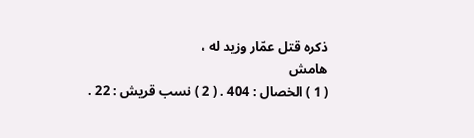ذكره قتل عمّار وزيد له ،
هامش
( 1 ) الخصال : 404 . ( 2 ) نسب قريش : 22 .